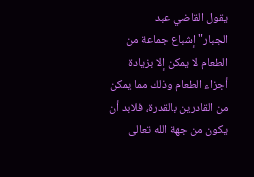يقول القاضي عبد الجبار"إشباع جماعة من الطعام لا يمكن إلا بزيادة أجزاء الطعام وذلك مما يمكن من القادرين بالقدرة، فلابد أن يكون من جهة الله تعالى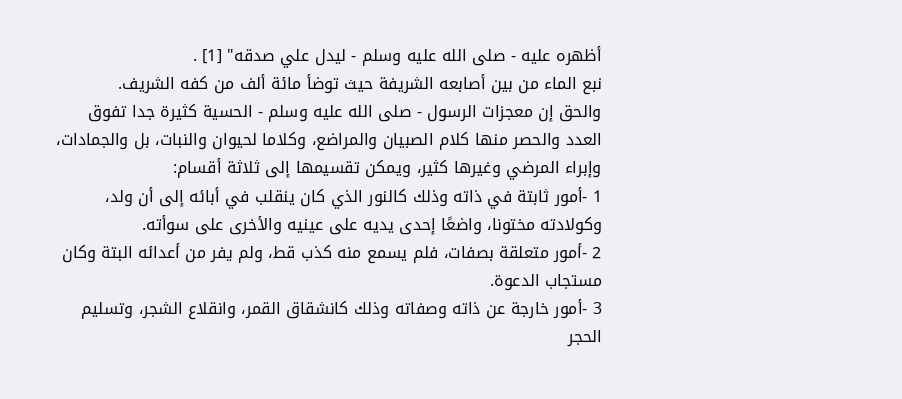أظهره عليه - صلى الله عليه وسلم - ليدل علي صدقه" [1] .
نبع الماء من بين أصابعه الشريفة حيث توضأ مائة ألف من كفه الشريف.
والحق إن معجزات الرسول - صلى الله عليه وسلم - الحسية كثيرة جدا تفوق العدد والحصر منها كلام الصبيان والمراضع، وكلاما لحيوان والنبات، بل والجمادات، وإبراء المرضي وغيرها كثير، ويمكن تقسيمها إلى ثلاثة أقسام:
1 -أمور ثابتة في ذاته وذلك كالنور الذي كان ينقلب في أبائه إلى أن ولد، وكولادته مختونا، واضعًا إحدى يديه على عينيه والأخرى على سوأته.
2 -أمور متعلقة بصفات، فلم يسمع منه كذب قط، ولم يفر من أعدائه البتة وكان مستجاب الدعوة.
3 -أمور خارجة عن ذاته وصفاته وذلك كانشقاق القمر، وانقلاع الشجر، وتسليم الحجر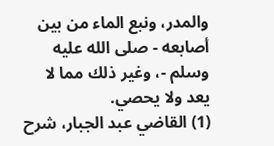والمدر، ونبع الماء من بين أصابعه - صلى الله عليه وسلم -، وغير ذلك مما لا يعد ولا يحصي.
(1) القاضي عبد الجبار، شرح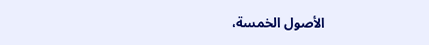الأصول الخمسة،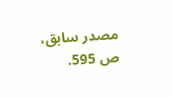مصدر سابق، ص 595.